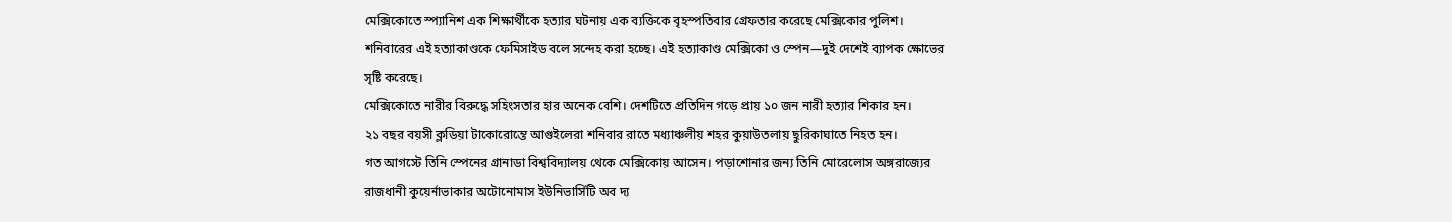মেক্সিকোতে স্প্যানিশ এক শিক্ষার্থীকে হত্যার ঘটনায় এক ব্যক্তিকে বৃহস্পতিবার গ্রেফতার করেছে মেক্সিকোর পুলিশ। শনিবারের এই হত্যাকাণ্ডকে ফেমিসাইড বলে সন্দেহ করা হচ্ছে। এই হত্যাকাণ্ড মেক্সিকো ও স্পেন—দুই দেশেই ব্যাপক ক্ষোভের সৃষ্টি করেছে।
মেক্সিকোতে নারীর বিরুদ্ধে সহিংসতার হার অনেক বেশি। দেশটিতে প্রতিদিন গড়ে প্রায় ১০ জন নারী হত্যার শিকার হন।
২১ বছর বয়সী ক্লডিয়া টাকোরোন্তে আগুইলেরা শনিবার রাতে মধ্যাঞ্চলীয় শহর কুয়াউতলায় ছুরিকাঘাতে নিহত হন।
গত আগস্টে তিনি স্পেনের গ্রানাডা বিশ্ববিদ্যালয় থেকে মেক্সিকোয় আসেন। পড়াশোনার জন্য তিনি মোরেলোস অঙ্গরাজ্যের রাজধানী কুয়ের্নাভাকার অটোনোমাস ইউনিভার্সিটি অব দ্য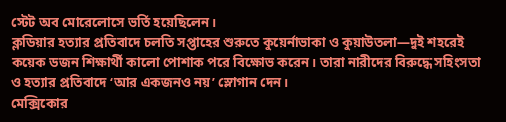স্টেট অব মোরেলোসে ভর্তি হয়েছিলেন।
ক্লডিয়ার হত্যার প্রতিবাদে চলতি সপ্তাহের শুরুতে কুয়ের্নাভাকা ও কুয়াউতলা—দুই শহরেই কয়েক ডজন শিক্ষার্থী কালো পোশাক পরে বিক্ষোভ করেন। তারা নারীদের বিরুদ্ধে সহিংসতা ও হত্যার প্রতিবাদে ‘আর একজনও নয়’ স্লোগান দেন।
মেক্সিকোর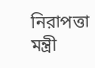নিরাপত্তা মন্ত্রী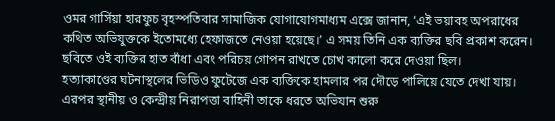ওমর গার্সিয়া হারফুচ বৃহস্পতিবার সামাজিক যোগাযোগমাধ্যম এক্সে জানান, ‘এই ভয়াবহ অপরাধের কথিত অভিযুক্তকে ইতোমধ্যে হেফাজতে নেওয়া হয়েছে।’ এ সময় তিনি এক ব্যক্তির ছবি প্রকাশ করেন। ছবিতে ওই ব্যক্তির হাত বাঁধা এবং পরিচয় গোপন রাখতে চোখ কালো করে দেওয়া ছিল।
হত্যাকাণ্ডের ঘটনাস্থলের ভিডিও ফুটেজে এক ব্যক্তিকে হামলার পর দৌড়ে পালিয়ে যেতে দেখা যায়। এরপর স্থানীয় ও কেন্দ্রীয় নিরাপত্তা বাহিনী তাকে ধরতে অভিযান শুরু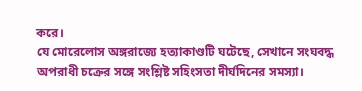করে।
যে মোরেলোস অঙ্গরাজ্যে হত্যাকাণ্ডটি ঘটেছে, সেখানে সংঘবদ্ধ অপরাধী চক্রের সঙ্গে সংশ্লিষ্ট সহিংসতা দীর্ঘদিনের সমস্যা।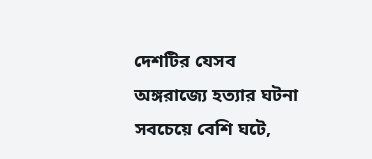দেশটির যেসব অঙ্গরাজ্যে হত্যার ঘটনা সবচেয়ে বেশি ঘটে,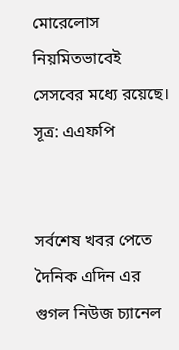মোরেলোস নিয়মিতভাবেই সেসবের মধ্যে রয়েছে।
সূত্র: এএফপি


সর্বশেষ খবর পেতে দৈনিক এদিন এর গুগল নিউজ চ্যানেল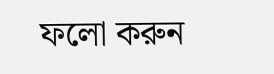ফলো করুন